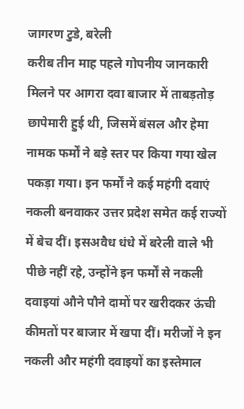जागरण टुडे, बरेली
करीब तीन माह पहले गोपनीय जानकारी मिलने पर आगरा दवा बाजार में ताबड़तोड़ छापेमारी हुई थी, जिसमें बंसल और हेमा नामक फर्मों ने बड़े स्तर पर किया गया खेल पकड़ा गया। इन फर्मों ने कई महंगी दवाएं नकली बनवाकर उत्तर प्रदेश समेत कई राज्यों में बेच दीं। इसअवैध धंधे में बरेली वाले भी पीछे नहीं रहे, उन्होंने इन फर्मों से नकली दवाइयां औने पौने दामों पर खरीदकर ऊंची कीमतों पर बाजार में खपा दीं। मरीजों ने इन नकली और महंगी दवाइयों का इस्तेमाल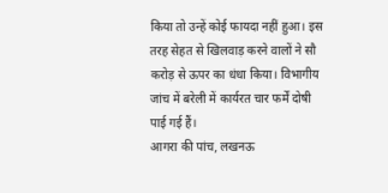किया तो उन्हें कोई फायदा नहीं हुआ। इस तरह सेहत से खिलवाड़ करने वालों ने सौ करोड़ से ऊपर का धंधा किया। विभागीय जांच में बरेली में कार्यरत चार फर्में दोषी पाई गई हैं।
आगरा की पांच, लखनऊ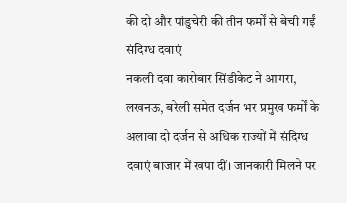की दो और पांडुचेरी की तीन फर्मों से बेची गईं संदिग्ध दवाएं
नकली दवा कारोबार सिंडीकेट ने आगरा, लखनऊ, बरेली समेत दर्जन भर प्रमुख फर्मों के अलावा दो दर्जन से अधिक राज्यों में संदिग्ध दवाएं बाजार में खपा दीं। जानकारी मिलने पर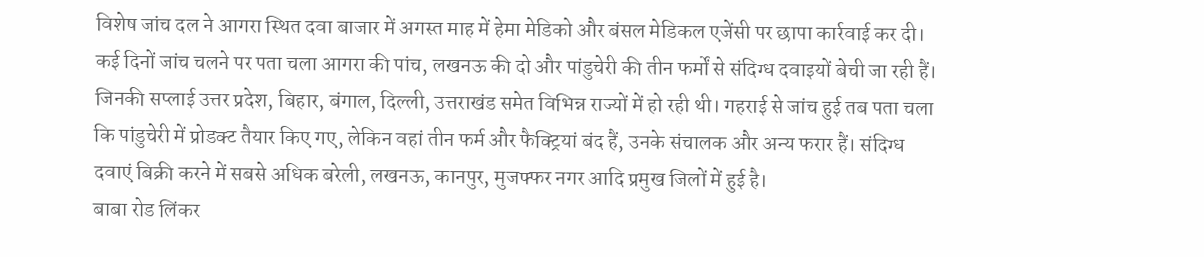विशेष जांच दल ने आगरा स्थित दवा बाजार में अगस्त माह में हेमा मेडिको और बंसल मेडिकल एजेंसी पर छापा कार्रवाई कर दी। कई दिनों जांच चलने पर पता चला आगरा की पांच, लखनऊ की दो और पांडुचेरी की तीन फर्मों से संदिग्ध दवाइयों बेची जा रही हैं। जिनकी सप्लाई उत्तर प्रदेश, बिहार, बंगाल, दिल्ली, उत्तराखंड समेत विभिन्न राज्यों में हो रही थी। गहराई से जांच हुई तब पता चला कि पांडुचेरी में प्रोडक्ट तैयार किए गए, लेकिन वहां तीन फर्म और फैक्ट्रियां बंद हैं, उनके संचालक और अन्य फरार हैं। संदिग्ध दवाएं बिक्री करने में सबसे अधिक बरेली, लखनऊ, कानपुर, मुजफ्फर नगर आदि प्रमुख जिलों में हुई है।
बाबा रोड लिंकर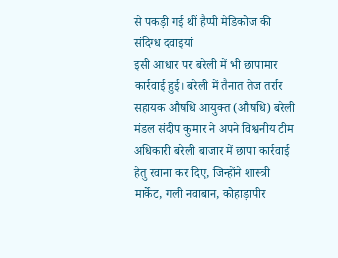से पकड़ी गई थीं हैप्पी मेडिकोज की संदिग्ध दवाइयां
इसी आधार पर बरेली में भी छापामार कार्रवाई हुई। बरेली में तैनात तेज तर्रार सहायक औषधि आयुक्त (औषधि) बरेली मंडल संदीप कुमार ने अपने विश्वनीय टीम अधिकारी बरेली बाजार में छापा कार्रवाई हेतु रवाना कर दिए, जिन्होंने शास्त्री मार्केट, गली नवाबान, कोहाड़ापीर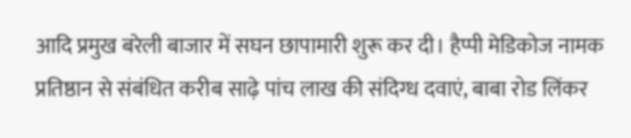आदि प्रमुख बरेली बाजार में सघन छापामारी शुरू कर दी। हैप्पी मेडिकोज नामक प्रतिष्ठान से संबंधित करीब साढ़े पांच लाख की संदिग्ध दवाएं, बाबा रोड लिंकर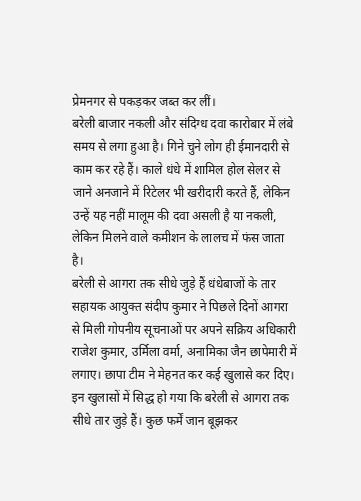प्रेमनगर से पकड़कर जब्त कर लीं।
बरेली बाजार नकली और संदिग्ध दवा कारोबार में लंबे समय से लगा हुआ है। गिने चुने लोग ही ईमानदारी से काम कर रहे हैं। काले धंधे में शामिल होल सेलर से जाने अनजाने में रिटेलर भी खरीदारी करते हैं, लेकिन उन्हें यह नहीं मालूम की दवा असली है या नकली, लेकिन मिलने वाले कमीशन के लालच में फंस जाता है।
बरेली से आगरा तक सीधे जुड़े हैं धंधेबाजों के तार
सहायक आयुक्त संदीप कुमार ने पिछले दिनों आगरा से मिली गोपनीय सूचनाओं पर अपने सक्रिय अधिकारी राजेश कुमार, उर्मिला वर्मा, अनामिका जैन छापेमारी में लगाए। छापा टीम ने मेहनत कर कई खुलासे कर दिए। इन खुलासों में सिद्ध हो गया कि बरेली से आगरा तक सीधे तार जुड़े हैं। कुछ फर्में जान बूझकर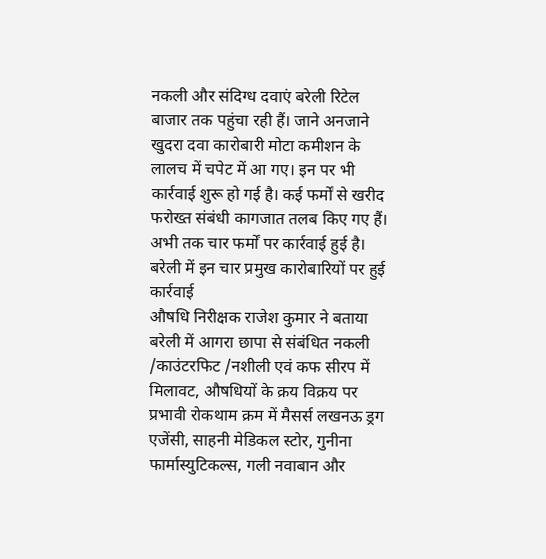नकली और संदिग्ध दवाएं बरेली रिटेल बाजार तक पहुंचा रही हैं। जाने अनजाने खुदरा दवा कारोबारी मोटा कमीशन के लालच में चपेट में आ गए। इन पर भी कार्रवाई शुरू हो गई है। कई फर्मों से खरीद फरोख्त संबंधी कागजात तलब किए गए हैं। अभी तक चार फर्मों पर कार्रवाई हुई है।
बरेली में इन चार प्रमुख कारोबारियों पर हुई कार्रवाई
औषधि निरीक्षक राजेश कुमार ने बताया बरेली में आगरा छापा से संबंधित नकली /काउंटरफिट /नशीली एवं कफ सीरप में मिलावट, औषधियों के क्रय विक्रय पर प्रभावी रोकथाम क्रम में मैसर्स लखनऊ ड्रग एजेंसी, साहनी मेडिकल स्टोर, गुनीना फार्मास्युटिकल्स, गली नवाबान और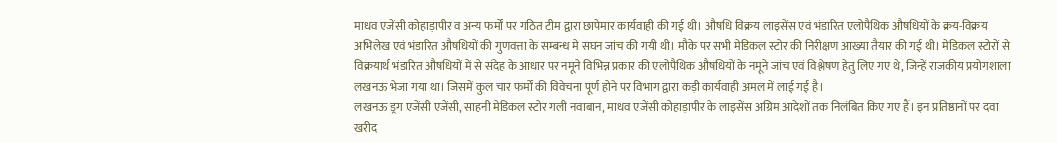माधव एजेंसी कोहाड़ापीर व अन्य फर्मों पर गठित टीम द्वारा छापेमार कार्यवाही की गई थी। औषधि विक्रय लाइसेंस एवं भंडारित एलोपैथिक औषधियों के क्रय-विक्रय अभिलेख एवं भंडारित औषधियों की गुणवत्ता के सम्बन्ध मे सघन जांच की गयी थी। मौके पर सभी मेडिकल स्टोर की निरीक्षण आख्या तैयार की गई थी। मेडिकल स्टोरों से विक्रयार्थ भंडारित औषधियों में से संदेह के आधार पर नमूने विभिन्न प्रकार की एलोपैथिक औषधियों के नमूने जांच एवं विश्लेषण हेतु लिए गए थे, जिन्हें राजकीय प्रयोगशाला लखनऊ भेजा गया था। जिसमें कुल चार फर्मों की विवेचना पूर्ण होने पर विभाग द्वारा कड़ी कार्यवाही अमल में लाई गई है।
लखनऊ ड्रग एजेंसी एजेंसी, साहनी मेडिकल स्टोर गली नवाबान, माधव एजेंसी कोहाड़ापीर के लाइसेंस अग्रिम आदेशों तक निलंबित किए गए हैं। इन प्रतिष्ठानों पर दवा खरीद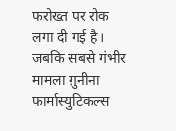फरोख्त पर रोक लगा दी गई है। जबकि सबसे गंभीर मामला ग़ुनीना फार्मास्युटिकल्स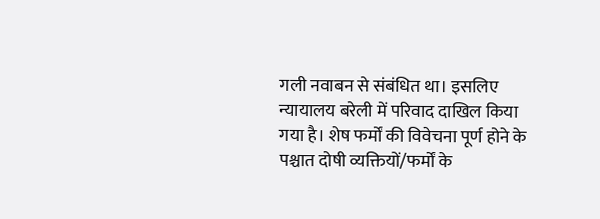गली नवाबन से संबंधित था। इसलिए न्यायालय बरेली में परिवाद दाखिल किया गया है। शेष फर्मों की विवेचना पूर्ण होने के पश्चात दोषी व्यक्तियों/फर्मों के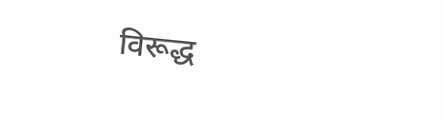विरूद्ध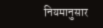नियमानुसार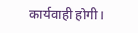कार्यवाही होगी।